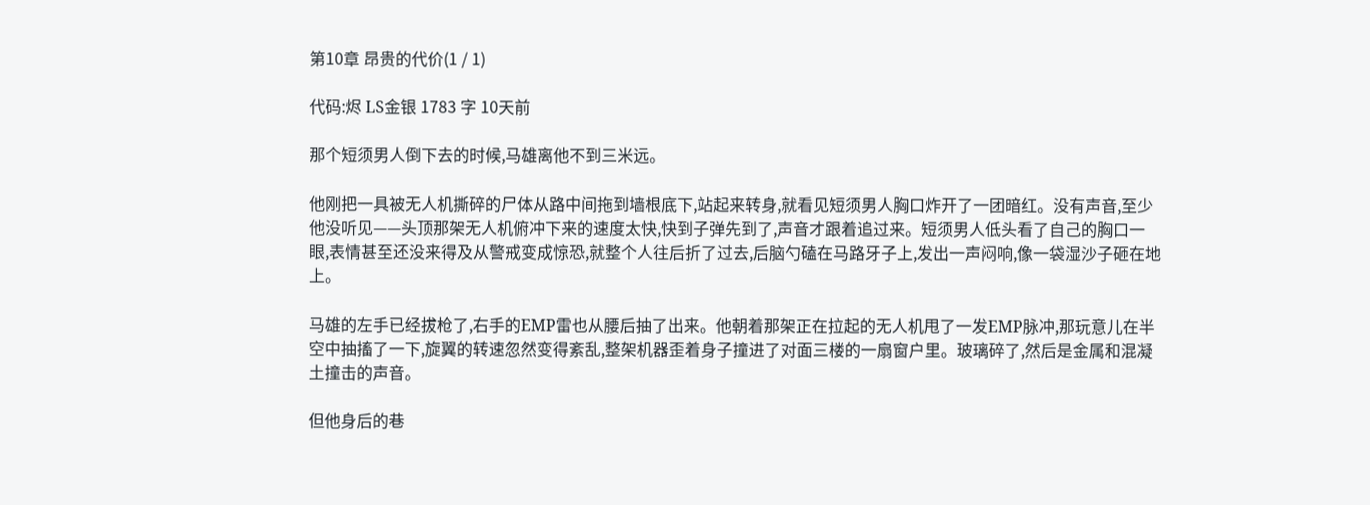第10章 昂贵的代价(1 / 1)

代码:烬 LS金银 1783 字 10天前

那个短须男人倒下去的时候,马雄离他不到三米远。

他刚把一具被无人机撕碎的尸体从路中间拖到墙根底下,站起来转身,就看见短须男人胸口炸开了一团暗红。没有声音,至少他没听见——头顶那架无人机俯冲下来的速度太快,快到子弹先到了,声音才跟着追过来。短须男人低头看了自己的胸口一眼,表情甚至还没来得及从警戒变成惊恐,就整个人往后折了过去,后脑勺磕在马路牙子上,发出一声闷响,像一袋湿沙子砸在地上。

马雄的左手已经拔枪了,右手的EMP雷也从腰后抽了出来。他朝着那架正在拉起的无人机甩了一发EMP脉冲,那玩意儿在半空中抽搐了一下,旋翼的转速忽然变得紊乱,整架机器歪着身子撞进了对面三楼的一扇窗户里。玻璃碎了,然后是金属和混凝土撞击的声音。

但他身后的巷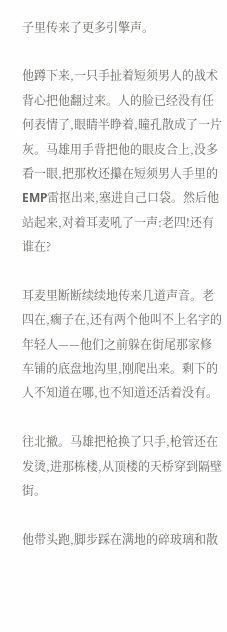子里传来了更多引擎声。

他蹲下来,一只手扯着短须男人的战术背心把他翻过来。人的脸已经没有任何表情了,眼睛半睁着,瞳孔散成了一片灰。马雄用手背把他的眼皮合上,没多看一眼,把那枚还攥在短须男人手里的EMP雷抠出来,塞进自己口袋。然后他站起来,对着耳麦吼了一声:老四!还有谁在?

耳麦里断断续续地传来几道声音。老四在,瘸子在,还有两个他叫不上名字的年轻人——他们之前躲在街尾那家修车铺的底盘地沟里,刚爬出来。剩下的人不知道在哪,也不知道还活着没有。

往北撤。马雄把枪换了只手,枪管还在发烫,进那栋楼,从顶楼的天桥穿到隔壁街。

他带头跑,脚步踩在满地的碎玻璃和散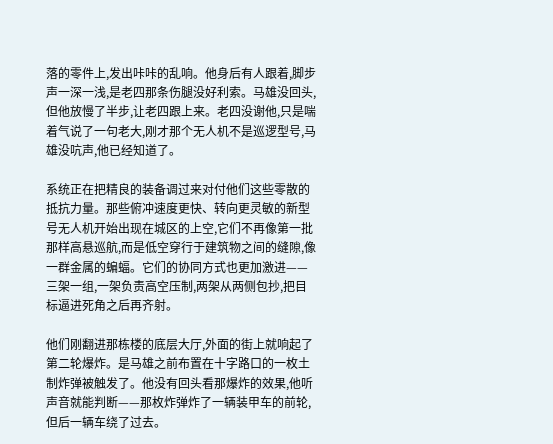落的零件上,发出咔咔的乱响。他身后有人跟着,脚步声一深一浅,是老四那条伤腿没好利索。马雄没回头,但他放慢了半步,让老四跟上来。老四没谢他,只是喘着气说了一句老大,刚才那个无人机不是巡逻型号,马雄没吭声,他已经知道了。

系统正在把精良的装备调过来对付他们这些零散的抵抗力量。那些俯冲速度更快、转向更灵敏的新型号无人机开始出现在城区的上空,它们不再像第一批那样高悬巡航,而是低空穿行于建筑物之间的缝隙,像一群金属的蝙蝠。它们的协同方式也更加激进——三架一组,一架负责高空压制,两架从两侧包抄,把目标逼进死角之后再齐射。

他们刚翻进那栋楼的底层大厅,外面的街上就响起了第二轮爆炸。是马雄之前布置在十字路口的一枚土制炸弹被触发了。他没有回头看那爆炸的效果,他听声音就能判断——那枚炸弹炸了一辆装甲车的前轮,但后一辆车绕了过去。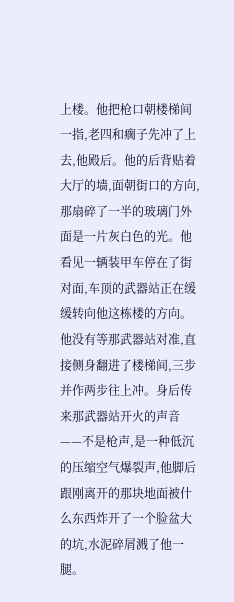上楼。他把枪口朝楼梯间一指,老四和瘸子先冲了上去,他殿后。他的后背贴着大厅的墙,面朝街口的方向,那扇碎了一半的玻璃门外面是一片灰白色的光。他看见一辆装甲车停在了街对面,车顶的武器站正在缓缓转向他这栋楼的方向。他没有等那武器站对准,直接侧身翻进了楼梯间,三步并作两步往上冲。身后传来那武器站开火的声音——不是枪声,是一种低沉的压缩空气爆裂声,他脚后跟刚离开的那块地面被什么东西炸开了一个脸盆大的坑,水泥碎屑溅了他一腿。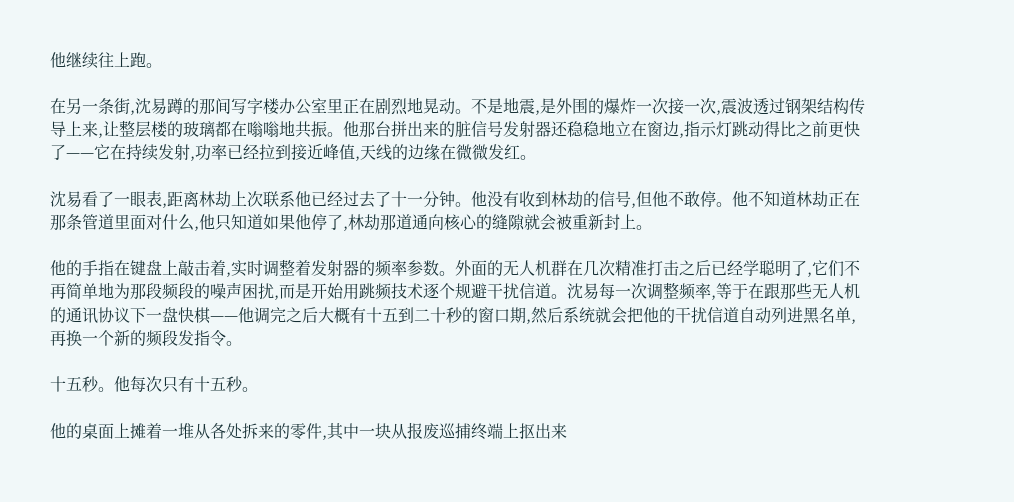他继续往上跑。

在另一条街,沈易蹲的那间写字楼办公室里正在剧烈地晃动。不是地震,是外围的爆炸一次接一次,震波透过钢架结构传导上来,让整层楼的玻璃都在嗡嗡地共振。他那台拼出来的脏信号发射器还稳稳地立在窗边,指示灯跳动得比之前更快了——它在持续发射,功率已经拉到接近峰值,天线的边缘在微微发红。

沈易看了一眼表,距离林劫上次联系他已经过去了十一分钟。他没有收到林劫的信号,但他不敢停。他不知道林劫正在那条管道里面对什么,他只知道如果他停了,林劫那道通向核心的缝隙就会被重新封上。

他的手指在键盘上敲击着,实时调整着发射器的频率参数。外面的无人机群在几次精准打击之后已经学聪明了,它们不再简单地为那段频段的噪声困扰,而是开始用跳频技术逐个规避干扰信道。沈易每一次调整频率,等于在跟那些无人机的通讯协议下一盘快棋——他调完之后大概有十五到二十秒的窗口期,然后系统就会把他的干扰信道自动列进黑名单,再换一个新的频段发指令。

十五秒。他每次只有十五秒。

他的桌面上摊着一堆从各处拆来的零件,其中一块从报废巡捕终端上抠出来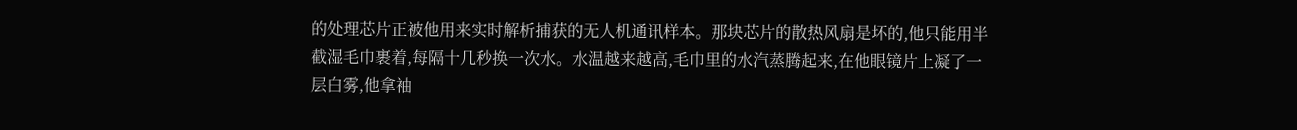的处理芯片正被他用来实时解析捕获的无人机通讯样本。那块芯片的散热风扇是坏的,他只能用半截湿毛巾裹着,每隔十几秒换一次水。水温越来越高,毛巾里的水汽蒸腾起来,在他眼镜片上凝了一层白雾,他拿袖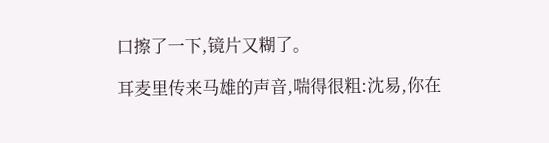口擦了一下,镜片又糊了。

耳麦里传来马雄的声音,喘得很粗:沈易,你在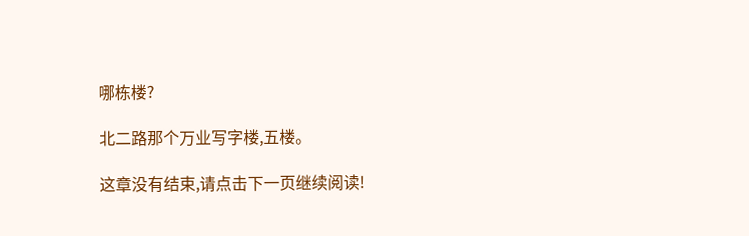哪栋楼?

北二路那个万业写字楼,五楼。

这章没有结束,请点击下一页继续阅读!